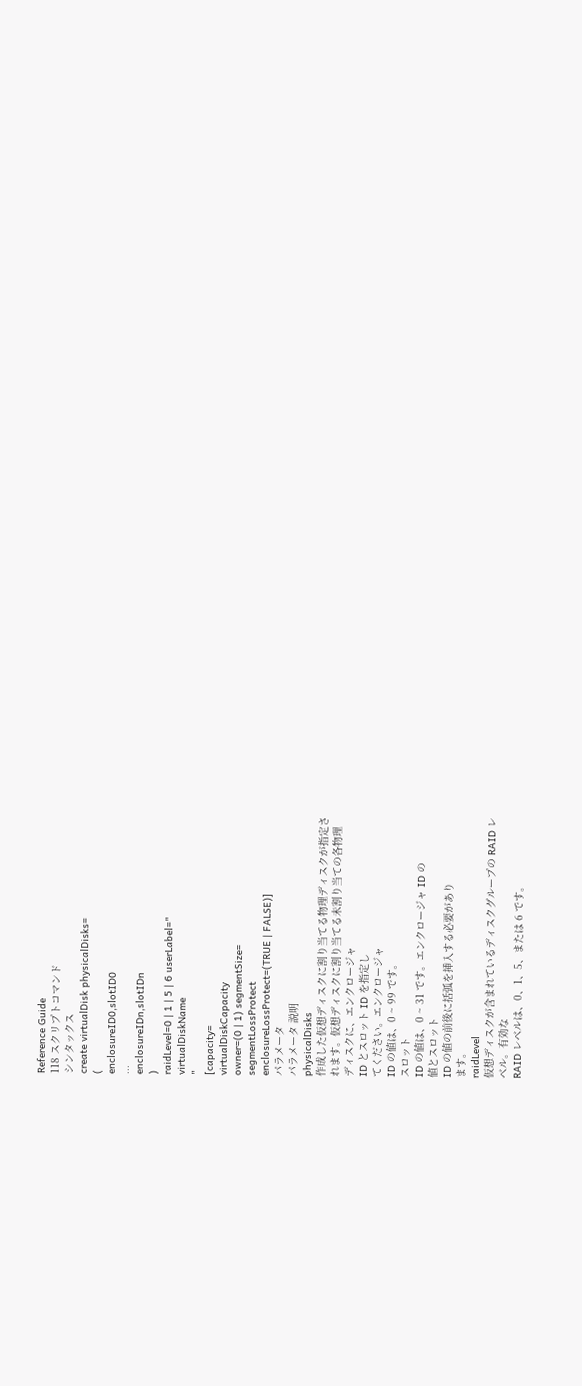Reference Guide
118 スクリプトコマンド
シンタックス
create virtualDisk physicalDisks=
(
enclosureID0,slotID0
...
enclosureIDn,slotIDn
)
raidLevel=0 | 1 | 5 | 6 userLabel="
virtualDiskName
"
[capacity=
virtualDiskCapacity
owner=(0 | 1) segmentSize=
segmentLossProtect
enclosureLossProtect=(TRUE | FALSE)]
パラメータ
パラメータ 説明
physicalDisks
作成した仮想ディスクに割り当てる物理ディスクが指定さ
れます。仮想ディスクに割り当てる未割り当ての各物理
ディスクに、エンクロージャ
ID とスロット ID を指定し
てください。エンクロージャ
ID の値は、0 ~ 99 です。
スロット
ID の値は、0 ~ 31 です。エンクロージャ ID の
値とスロット
ID の値の前後に括弧を挿入する必要があり
ます。
raidLevel
仮想ディスクが含まれているディスクグループの RAID レ
ベル。有効な
RAID レベルは、0、1、5、または 6 です。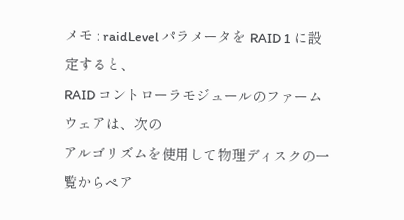メモ : raidLevel パラメータを RAID 1 に設定すると、
RAID コントローラモジュールのファームウェアは、次の
アルゴリズムを使用して物理ディスクの一覧からペア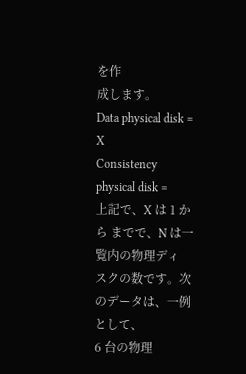を作
成します。
Data physical disk = X
Consistency physical disk =
上記で、X は 1 から までで、N は一覧内の物理ディ
スクの数です。次のデータは、一例として、
6 台の物理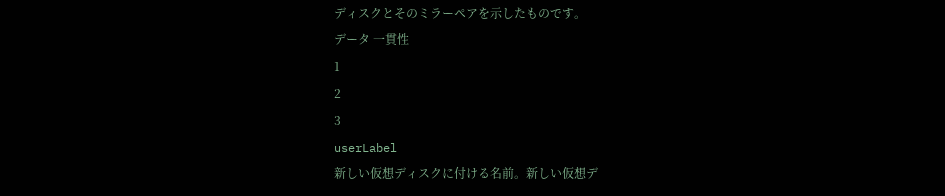ディスクとそのミラーペアを示したものです。
データ 一貫性
1
2
3
userLabel
新しい仮想ディスクに付ける名前。新しい仮想デ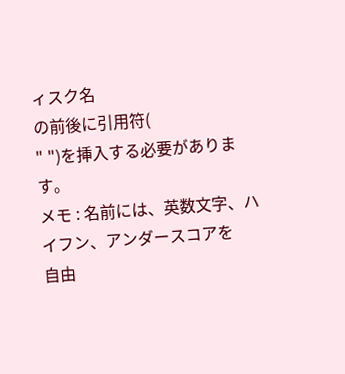ィスク名
の前後に引用符(
" ")を挿入する必要があります。
メモ : 名前には、英数文字、ハイフン、アンダースコアを
自由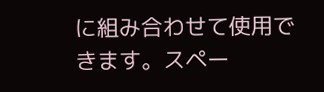に組み合わせて使用できます。スペー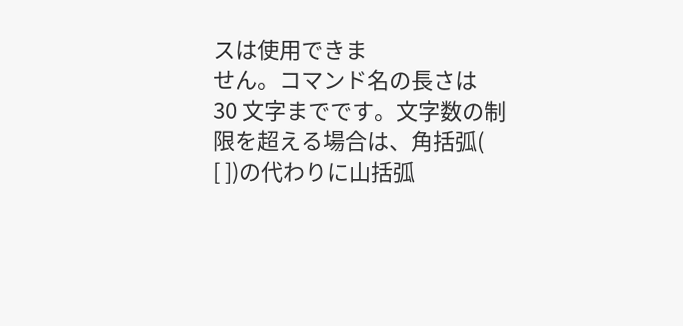スは使用できま
せん。コマンド名の長さは
30 文字までです。文字数の制
限を超える場合は、角括弧(
[ ])の代わりに山括弧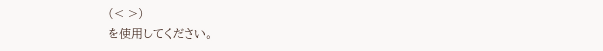(< >)
を使用してください。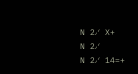N 2⁄ X+
N 2⁄
N 2⁄ 14=+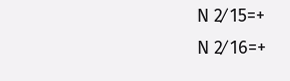N 2⁄ 15=+
N 2⁄ 16=+